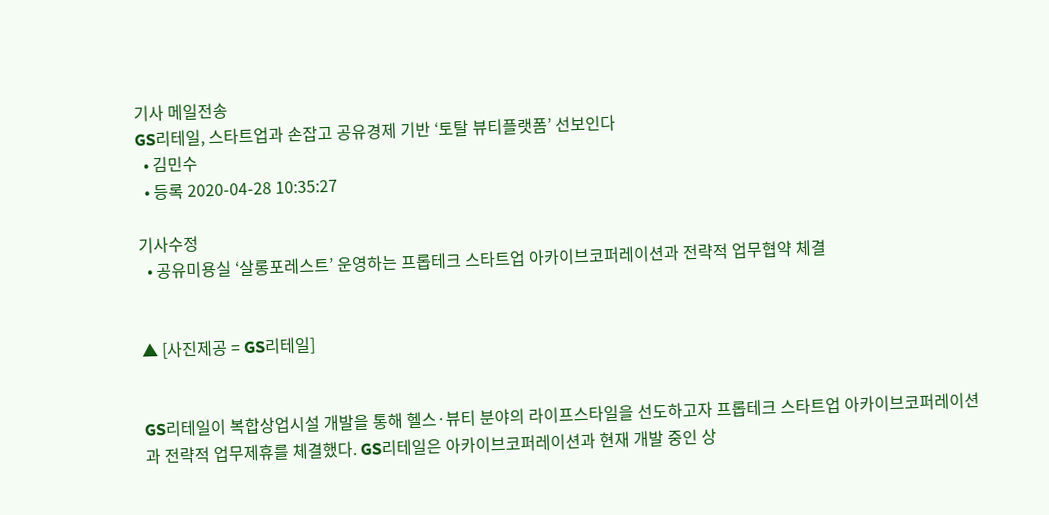기사 메일전송
GS리테일, 스타트업과 손잡고 공유경제 기반 ‘토탈 뷰티플랫폼’ 선보인다
  • 김민수
  • 등록 2020-04-28 10:35:27

기사수정
  • 공유미용실 ‘살롱포레스트’ 운영하는 프롭테크 스타트업 아카이브코퍼레이션과 전략적 업무협약 체결


▲ [사진제공 = GS리테일]


GS리테일이 복합상업시설 개발을 통해 헬스·뷰티 분야의 라이프스타일을 선도하고자 프롭테크 스타트업 아카이브코퍼레이션과 전략적 업무제휴를 체결했다. GS리테일은 아카이브코퍼레이션과 현재 개발 중인 상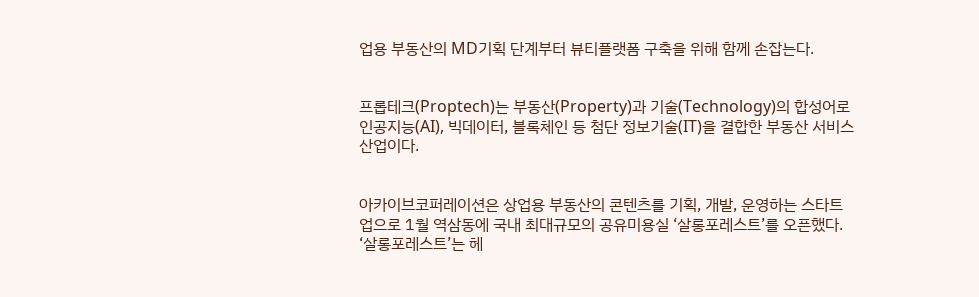업용 부동산의 MD기획 단계부터 뷰티플랫폼 구축을 위해 함께 손잡는다.


프롭테크(Proptech)는 부동산(Property)과 기술(Technology)의 합성어로 인공지능(AI), 빅데이터, 블록체인 등 첨단 정보기술(IT)을 결합한 부동산 서비스 산업이다.


아카이브코퍼레이션은 상업용 부동산의 콘텐츠를 기획, 개발, 운영하는 스타트업으로 1월 역삼동에 국내 최대규모의 공유미용실 ‘살롱포레스트’를 오픈했다. ‘살롱포레스트’는 헤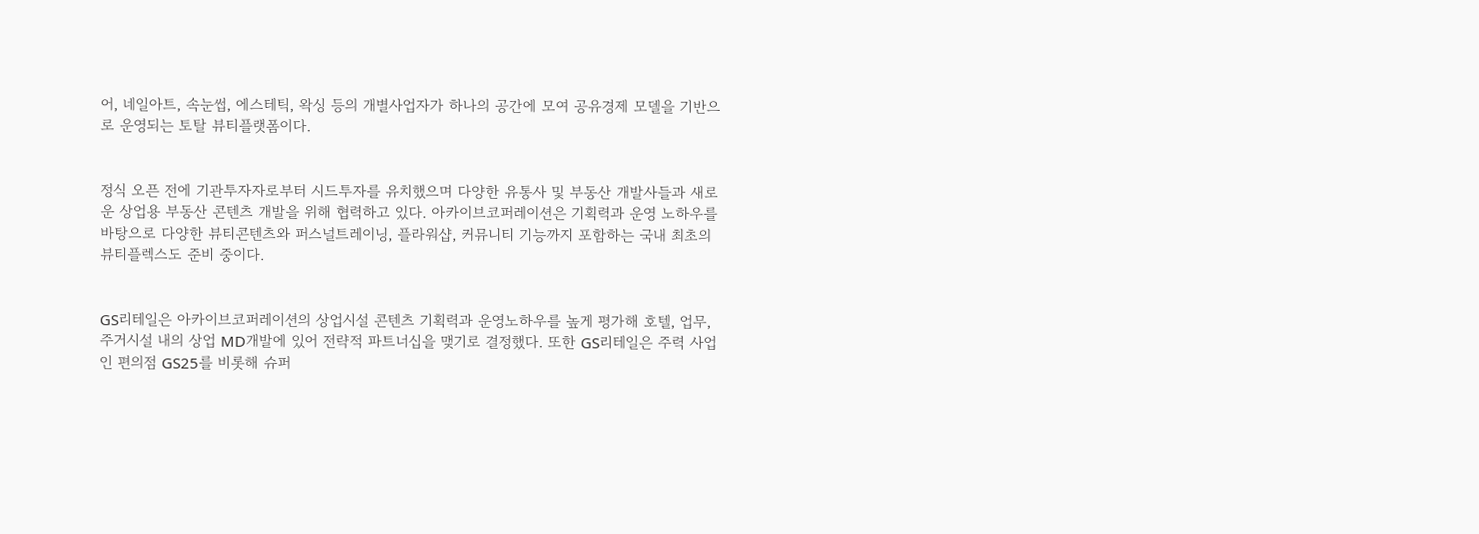어, 네일아트, 속눈썹, 에스테틱, 왁싱 등의 개별사업자가 하나의 공간에 모여 공유경제 모델을 기반으로 운영되는 토탈 뷰티플랫폼이다.


정식 오픈 전에 기관투자자로부터 시드투자를 유치했으며 다양한 유통사 및 부동산 개발사들과 새로운 상업용 부동산 콘텐츠 개발을 위해 협력하고 있다. 아카이브코퍼레이션은 기획력과 운영 노하우를 바탕으로 다양한 뷰티콘텐츠와 퍼스널트레이닝, 플라워샵, 커뮤니티 기능까지 포함하는 국내 최초의 뷰티플렉스도 준비 중이다.


GS리테일은 아카이브코퍼레이션의 상업시설 콘텐츠 기획력과 운영노하우를 높게 평가해 호텔, 업무, 주거시설 내의 상업 MD개발에 있어 전략적 파트너십을 맺기로 결정했다. 또한 GS리테일은 주력 사업인 편의점 GS25를 비롯해 슈퍼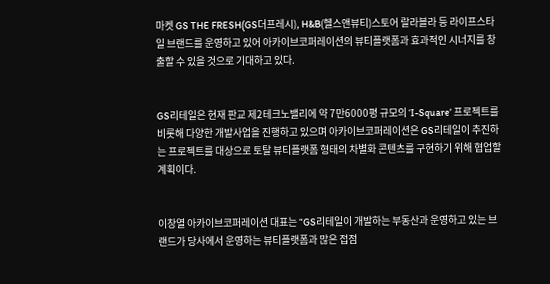마켓 GS THE FRESH(GS더프레시), H&B(헬스앤뷰티)스토어 랄라블라 등 라이프스타일 브랜드를 운영하고 있어 아카이브코퍼레이션의 뷰티플랫폼과 효과적인 시너지를 창출할 수 있을 것으로 기대하고 있다.


GS리테일은 현재 판교 제2테크노밸리에 약 7만6000평 규모의 ‘I-Square’ 프로젝트를 비롯해 다양한 개발사업을 진행하고 있으며 아카이브코퍼레이션은 GS리테일이 추진하는 프로젝트를 대상으로 토탈 뷰티플랫폼 형태의 차별화 콘텐츠를 구현하기 위해 협업할 계획이다.


이창열 아카이브코퍼레이션 대표는 “GS리테일이 개발하는 부동산과 운영하고 있는 브랜드가 당사에서 운영하는 뷰티플랫폼과 많은 접점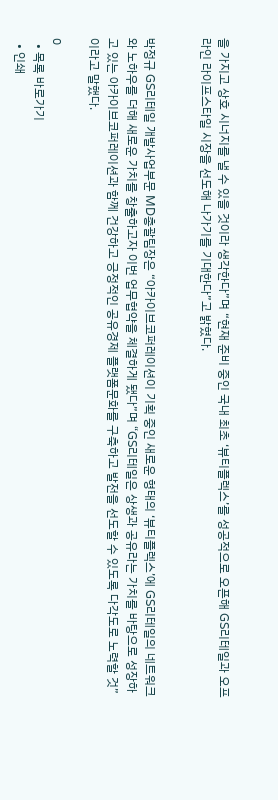을 가지고 상호 시너지를 낼 수 있을 것이라 생각한다”며 “현재 준비 중인 국내 최초 ‘뷰티플렉스’를 성공적으로 오픈해 GS리테일과 오프라인 라이프스타일 시장을 선도해 나가기를 기대한다”고 밝혔다.


박정규 GS리테일 개발사업부문 MD총괄팀장은 “아카이브코퍼레이션이 기획 중인 새로운 형태의 ‘뷰티플렉스’에 GS리테일의 네트워크와 노하우를 더해 새로운 가치를 창출하고자 이번 업무협약을 체결하게 됐다”며 “GS리테일은 상생과 공유라는 가치를 바탕으로 성장하고 있는 아카이브코퍼레이션과 함께 건강하고 긍정적인 공유경제 플랫폼문화를 구축하고 발전을 선도할 수 있도록 다각도로 노력할 것”이라고 말했다.

0
  • 목록 바로가기
  • 인쇄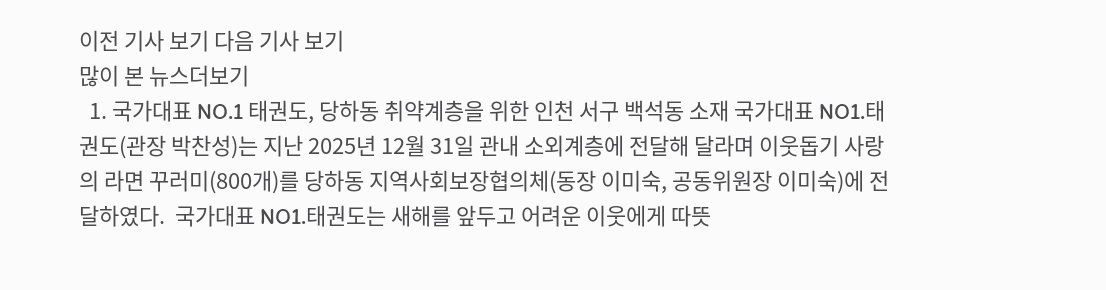이전 기사 보기 다음 기사 보기
많이 본 뉴스더보기
  1. 국가대표 NO.1 태권도, 당하동 취약계층을 위한 인천 서구 백석동 소재 국가대표 NO1.태권도(관장 박찬성)는 지난 2025년 12월 31일 관내 소외계층에 전달해 달라며 이웃돕기 사랑의 라면 꾸러미(800개)를 당하동 지역사회보장협의체(동장 이미숙, 공동위원장 이미숙)에 전달하였다.  국가대표 NO1.태권도는 새해를 앞두고 어려운 이웃에게 따뜻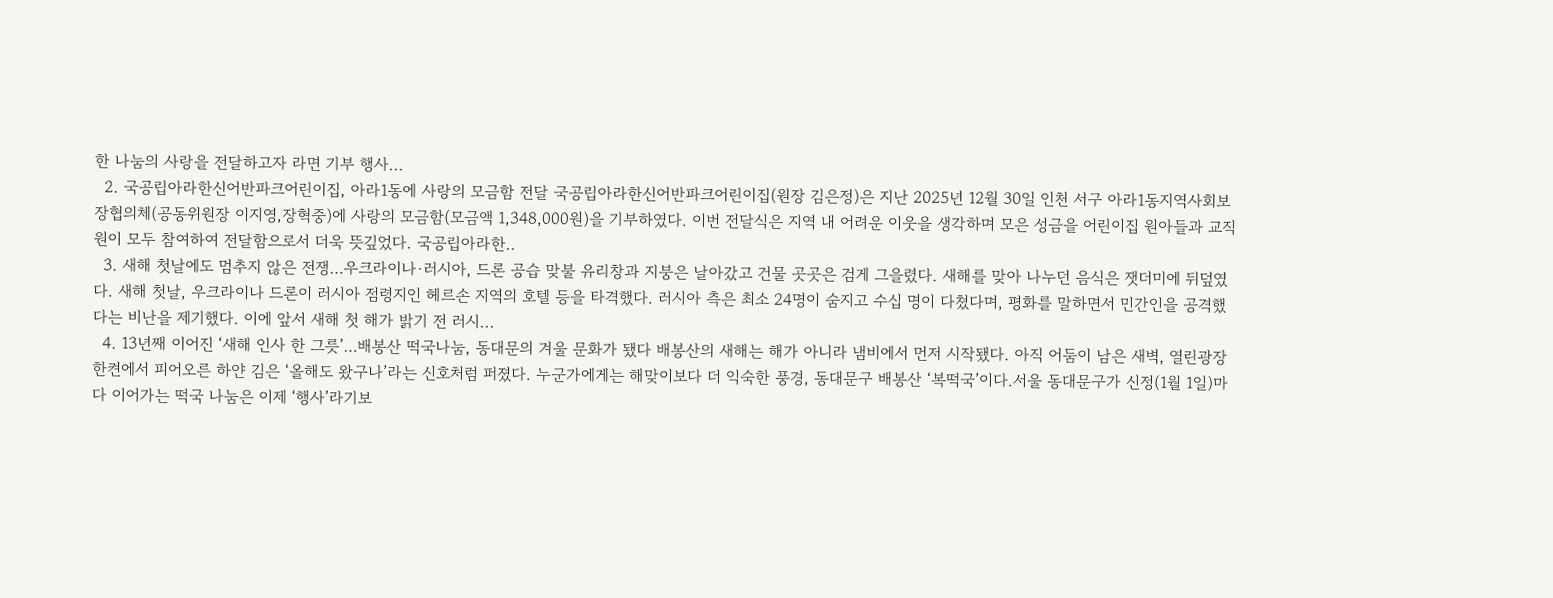한 나눔의 사랑을 전달하고자 라면 기부 행사...
  2. 국공립아라한신어반파크어린이집, 아라1동에 사랑의 모금함 전달 국공립아라한신어반파크어린이집(원장 김은정)은 지난 2025년 12월 30일 인천 서구 아라1동지역사회보장협의체(공동위원장 이지영,장혁중)에 사랑의 모금함(모금액 1,348,000원)을 기부하였다. 이번 전달식은 지역 내 어려운 이웃을 생각하며 모은 성금을 어린이집 원아들과 교직원이 모두 참여하여 전달함으로서 더욱 뜻깊었다. 국공립아라한..
  3. 새해 첫날에도 멈추지 않은 전쟁…우크라이나·러시아, 드론 공습 맞불 유리창과 지붕은 날아갔고 건물 곳곳은 검게 그을렸다. 새해를 맞아 나누던 음식은 잿더미에 뒤덮였다. 새해 첫날, 우크라이나 드론이 러시아 점령지인 헤르손 지역의 호텔 등을 타격했다. 러시아 측은 최소 24명이 숨지고 수십 명이 다쳤다며, 평화를 말하면서 민간인을 공격했다는 비난을 제기했다. 이에 앞서 새해 첫 해가 밝기 전 러시...
  4. 13년째 이어진 ‘새해 인사 한 그릇’…배봉산 떡국나눔, 동대문의 겨울 문화가 됐다 배봉산의 새해는 해가 아니라 냄비에서 먼저 시작됐다. 아직 어둠이 남은 새벽, 열린광장 한켠에서 피어오른 하얀 김은 ‘올해도 왔구나’라는 신호처럼 퍼졌다. 누군가에게는 해맞이보다 더 익숙한 풍경, 동대문구 배봉산 ‘복떡국’이다.서울 동대문구가 신정(1월 1일)마다 이어가는 떡국 나눔은 이제 ‘행사’라기보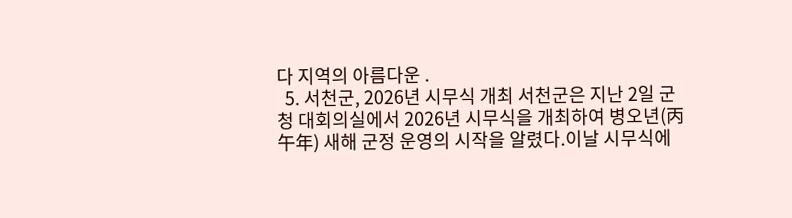다 지역의 아름다운 .
  5. 서천군, 2026년 시무식 개최 서천군은 지난 2일 군청 대회의실에서 2026년 시무식을 개최하여 병오년(丙午年) 새해 군정 운영의 시작을 알렸다.이날 시무식에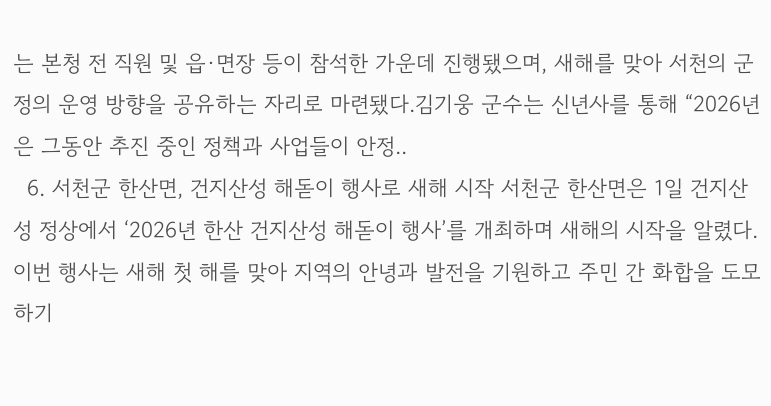는 본청 전 직원 및 읍·면장 등이 참석한 가운데 진행됐으며, 새해를 맞아 서천의 군정의 운영 방향을 공유하는 자리로 마련됐다.김기웅 군수는 신년사를 통해 “2026년은 그동안 추진 중인 정책과 사업들이 안정..
  6. 서천군 한산면, 건지산성 해돋이 행사로 새해 시작 서천군 한산면은 1일 건지산성 정상에서 ‘2026년 한산 건지산성 해돋이 행사’를 개최하며 새해의 시작을 알렸다.이번 행사는 새해 첫 해를 맞아 지역의 안녕과 발전을 기원하고 주민 간 화합을 도모하기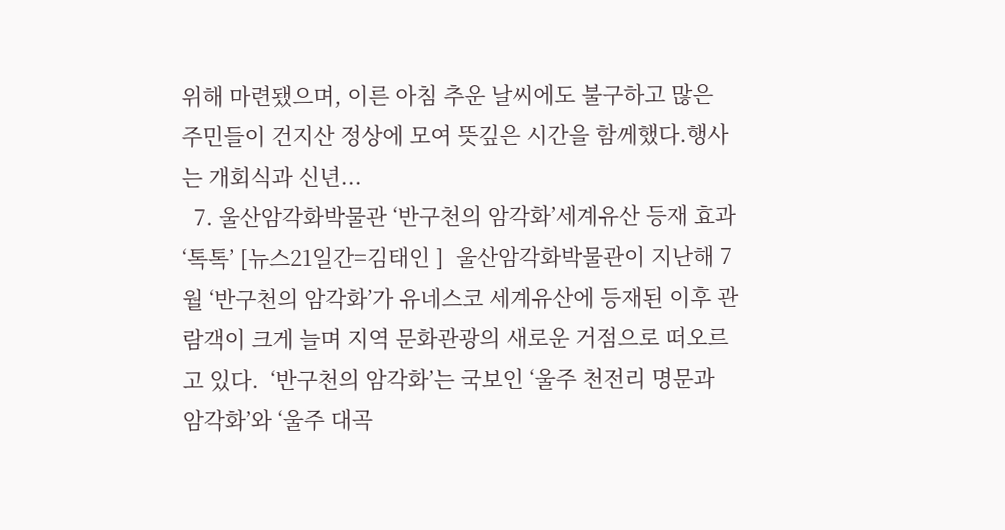위해 마련됐으며, 이른 아침 추운 날씨에도 불구하고 많은 주민들이 건지산 정상에 모여 뜻깊은 시간을 함께했다.행사는 개회식과 신년...
  7. 울산암각화박물관 ‘반구천의 암각화’세계유산 등재 효과‘톡톡’ [뉴스21일간=김태인 ]  울산암각화박물관이 지난해 7월 ‘반구천의 암각화’가 유네스코 세계유산에 등재된 이후 관람객이 크게 늘며 지역 문화관광의 새로운 거점으로 떠오르고 있다.  ‘반구천의 암각화’는 국보인 ‘울주 천전리 명문과 암각화’와 ‘울주 대곡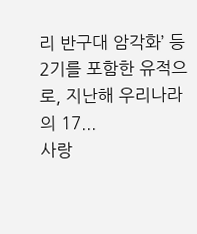리 반구대 암각화’ 등 2기를 포함한 유적으로, 지난해 우리나라의 17...
사랑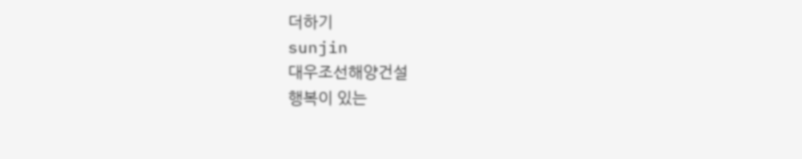더하기
sunjin
대우조선해양건설
행복이 있는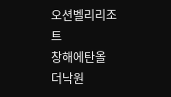오션벨리리조트
창해에탄올
더낙원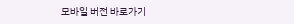모바일 버전 바로가기